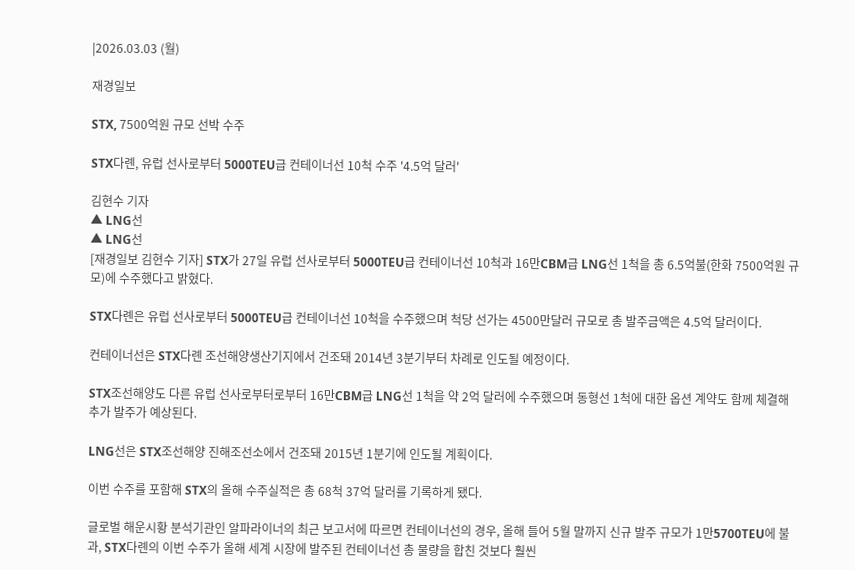|2026.03.03 (월)

재경일보

STX, 7500억원 규모 선박 수주

STX다롄, 유럽 선사로부터 5000TEU급 컨테이너선 10척 수주 '4.5억 달러'

김현수 기자
▲ LNG선
▲ LNG선
[재경일보 김현수 기자] STX가 27일 유럽 선사로부터 5000TEU급 컨테이너선 10척과 16만CBM급 LNG선 1척을 총 6.5억불(한화 7500억원 규모)에 수주했다고 밝혔다.

STX다롄은 유럽 선사로부터 5000TEU급 컨테이너선 10척을 수주했으며 척당 선가는 4500만달러 규모로 총 발주금액은 4.5억 달러이다.

컨테이너선은 STX다롄 조선해양생산기지에서 건조돼 2014년 3분기부터 차례로 인도될 예정이다.

STX조선해양도 다른 유럽 선사로부터로부터 16만CBM급 LNG선 1척을 약 2억 달러에 수주했으며 동형선 1척에 대한 옵션 계약도 함께 체결해 추가 발주가 예상된다.

LNG선은 STX조선해양 진해조선소에서 건조돼 2015년 1분기에 인도될 계획이다.

이번 수주를 포함해 STX의 올해 수주실적은 총 68척 37억 달러를 기록하게 됐다.

글로벌 해운시황 분석기관인 알파라이너의 최근 보고서에 따르면 컨테이너선의 경우, 올해 들어 5월 말까지 신규 발주 규모가 1만5700TEU에 불과, STX다롄의 이번 수주가 올해 세계 시장에 발주된 컨테이너선 총 물량을 합친 것보다 훨씬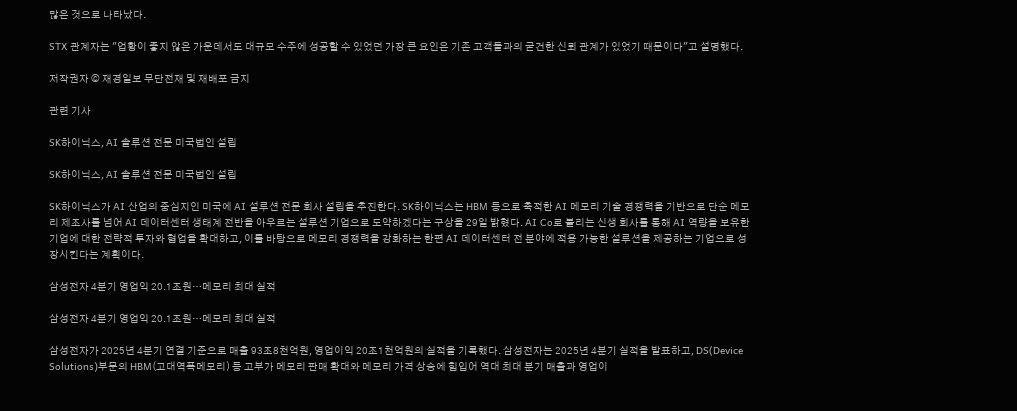많은 것으로 나타났다.

STX 관계자는 "업황이 좋지 않은 가운데서도 대규모 수주에 성공할 수 있었던 가장 큰 요인은 기존 고객들과의 굳건한 신뢰 관계가 있었기 때문이다"고 설명했다.

저작권자 © 재경일보 무단전재 및 재배포 금지

관련 기사

SK하이닉스, AI 솔루션 전문 미국법인 설립

SK하이닉스, AI 솔루션 전문 미국법인 설립

SK하이닉스가 AI 산업의 중심지인 미국에 AI 설루션 전문 회사 설립을 추진한다. SK하이닉스는 HBM 등으로 축적한 AI 메모리 기술 경쟁력을 기반으로 단순 메모리 제조사를 넘어 AI 데이터센터 생태계 전반을 아우르는 설루션 기업으로 도약하겠다는 구상을 29일 밝혔다. AI Co로 불리는 신생 회사를 통해 AI 역량을 보유한 기업에 대한 전략적 투자와 협업을 확대하고, 이를 바탕으로 메모리 경쟁력을 강화하는 한편 AI 데이터센터 전 분야에 적용 가능한 설루션을 제공하는 기업으로 성장시킨다는 계획이다.

삼성전자 4분기 영업익 20.1조원…메모리 최대 실적

삼성전자 4분기 영업익 20.1조원…메모리 최대 실적

삼성전자가 2025년 4분기 연결 기준으로 매출 93조8천억원, 영업이익 20조1천억원의 실적을 기록했다. 삼성전자는 2025년 4분기 실적을 발표하고, DS(Device Solutions)부문의 HBM(고대역폭메모리) 등 고부가 메모리 판매 확대와 메모리 가격 상승에 힘입어 역대 최대 분기 매출과 영업이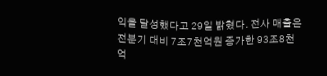익을 달성했다고 29일 밝혔다. 전사 매출은 전분기 대비 7조7천억원 증가한 93조8천억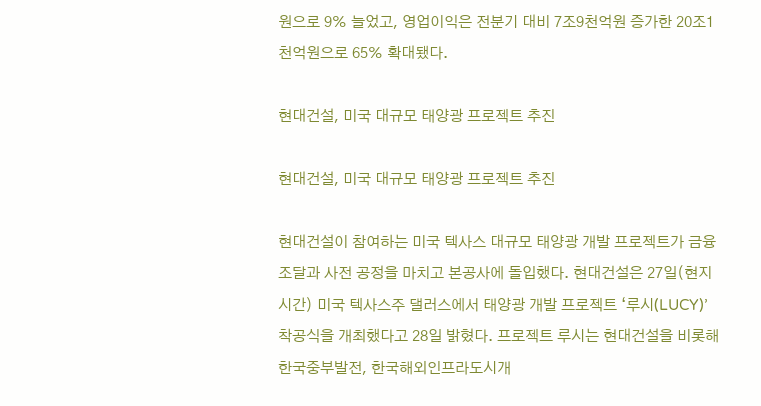원으로 9% 늘었고, 영업이익은 전분기 대비 7조9천억원 증가한 20조1천억원으로 65% 확대됐다.

현대건설, 미국 대규모 태양광 프로젝트 추진

현대건설, 미국 대규모 태양광 프로젝트 추진

현대건설이 참여하는 미국 텍사스 대규모 태양광 개발 프로젝트가 금융조달과 사전 공정을 마치고 본공사에 돌입했다. 현대건설은 27일(현지시간) 미국 텍사스주 댈러스에서 태양광 개발 프로젝트 ‘루시(LUCY)’ 착공식을 개최했다고 28일 밝혔다. 프로젝트 루시는 현대건설을 비롯해 한국중부발전, 한국해외인프라도시개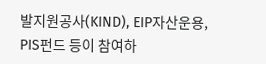발지원공사(KIND), EIP자산운용, PIS펀드 등이 참여하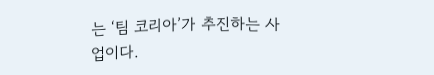는 ‘팀 코리아’가 추진하는 사업이다.